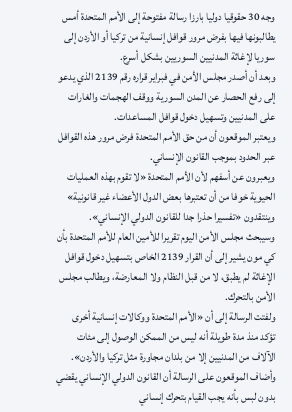وجه 30 حقوقيا دوليا بارزا رسالة مفتوحة إلى الأمم المتحدة أمس يطالبونها فيها بفرض مرور قوافل إنسانية من تركيا أو الأردن إلى سوريا لإغاثة المدنيين السوريين بشكل أسرع.
وبعد أن أصدر مجلس الأمن في فبراير قراره رقم 2139 الذي يدعو إلى رفع الحصار عن المدن السورية ووقف الهجمات والغارات على المدنيين وتسهيل دخول قوافل المساعدات.
ويعتبر الموقعون أن من حق الأمم المتحدة فرض مرور هذه القوافل عبر الحدود بموجب القانون الإنساني.
ويعبرون عن أسفهم لأن الأمم المتحدة «لا تقوم بهذه العمليات الحيوية خوفا من أن تعتبرها بعض الدول الأعضاء غير قانونية» وينتقدون «تفسيرا حذرا جدا للقانون الدولي الإنساني».
وسيبحث مجلس الأمن اليوم تقريرا للأمين العام للأمم المتحدة بأن كي مون يشير إلى أن القرار 2139 الخاص بتسهيل دخول قوافل الإغاثة لم يطبق، لا من قبل النظام ولا المعارضة، ويطالب مجلس الأمن بالتحرك.
ولفتت الرسالة إلى أن «الأمم المتحدة ووكالات إنسانية أخرى تؤكد منذ مدة طويلة أنه ليس من الممكن الوصول إلى مئات الآلاف من المدنيين إلا من بلدان مجاورة مثل تركيا والأردن».
وأضاف الموقعون على الرسالة أن القانون الدولي الإنساني يقضي بدون لبس بأنه يجب القيام بتحرك إنساني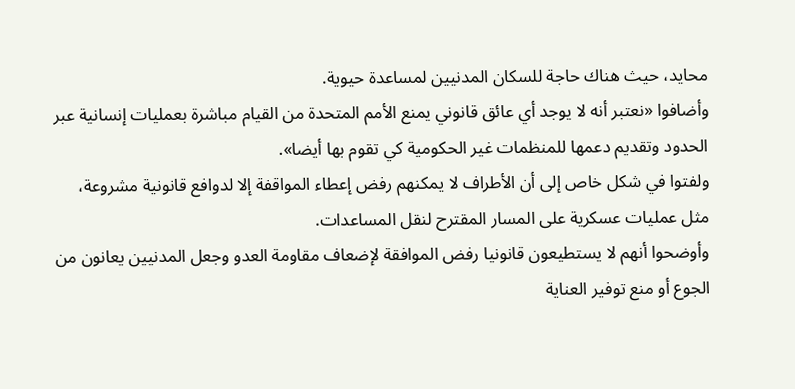محايد، حيث هناك حاجة للسكان المدنيين لمساعدة حيوية.
وأضافوا «نعتبر أنه لا يوجد أي عائق قانوني يمنع الأمم المتحدة من القيام مباشرة بعمليات إنسانية عبر الحدود وتقديم دعمها للمنظمات غير الحكومية كي تقوم بها أيضا».
ولفتوا في شكل خاص إلى أن الأطراف لا يمكنهم رفض إعطاء المواقفة إلا لدوافع قانونية مشروعة، مثل عمليات عسكرية على المسار المقترح لنقل المساعدات.
وأوضحوا أنهم لا يستطيعون قانونيا رفض الموافقة لإضعاف مقاومة العدو وجعل المدنيين يعانون من الجوع أو منع توفير العناية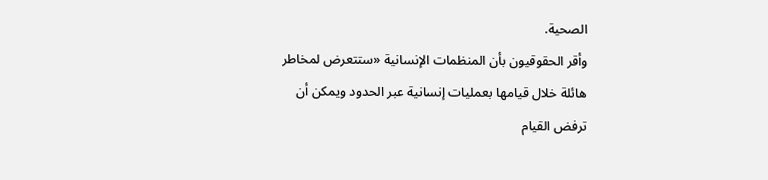الصحية.
وأقر الحقوقيون بأن المنظمات الإنسانية «ستتعرض لمخاطر هائلة خلال قيامها بعمليات إنسانية عبر الحدود ويمكن أن ترفض القيام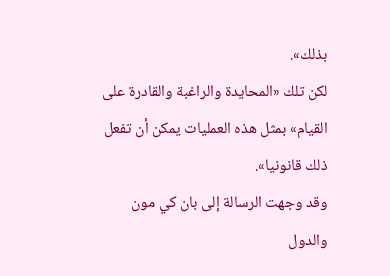بذلك».
لكن تلك «المحايدة والراغبة والقادرة على القيام» بمثل هذه العمليات يمكن أن تفعل ذلك قانونيا».
وقد وجهت الرسالة إلى بان كي مون والدول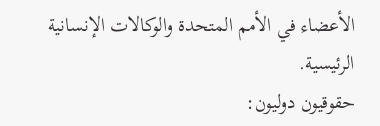الأعضاء في الأمم المتحدة والوكالات الإنسانية الرئيسية.
حقوقيون دوليون: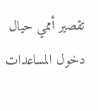تقصير أممي حيال دخول المساعدات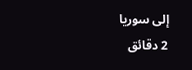إلى سوريا
2 دقائق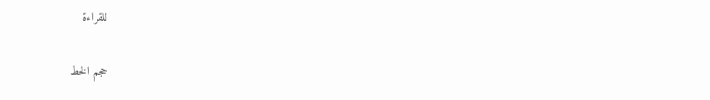للقراءة

حجم الخط